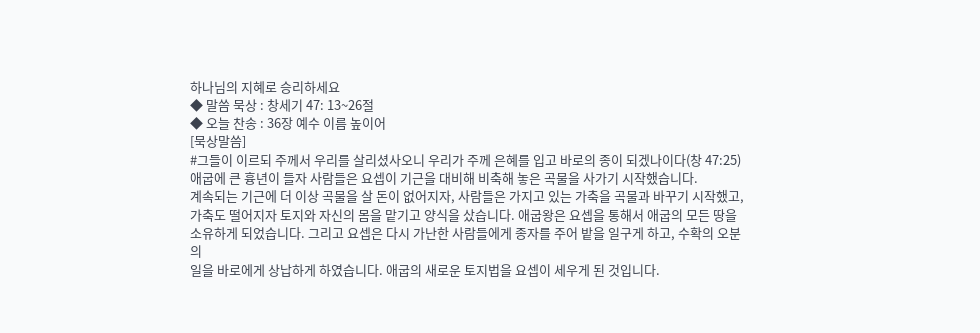하나님의 지혜로 승리하세요
◆ 말씀 묵상 : 창세기 47: 13~26절
◆ 오늘 찬송 : 36장 예수 이름 높이어
[묵상말씀]
#그들이 이르되 주께서 우리를 살리셨사오니 우리가 주께 은혜를 입고 바로의 종이 되겠나이다(창 47:25)
애굽에 큰 흉년이 들자 사람들은 요셉이 기근을 대비해 비축해 놓은 곡물을 사가기 시작했습니다.
계속되는 기근에 더 이상 곡물을 살 돈이 없어지자, 사람들은 가지고 있는 가축을 곡물과 바꾸기 시작했고,
가축도 떨어지자 토지와 자신의 몸을 맡기고 양식을 샀습니다. 애굽왕은 요셉을 통해서 애굽의 모든 땅을
소유하게 되었습니다. 그리고 요셉은 다시 가난한 사람들에게 종자를 주어 밭을 일구게 하고, 수확의 오분의
일을 바로에게 상납하게 하였습니다. 애굽의 새로운 토지법을 요셉이 세우게 된 것입니다.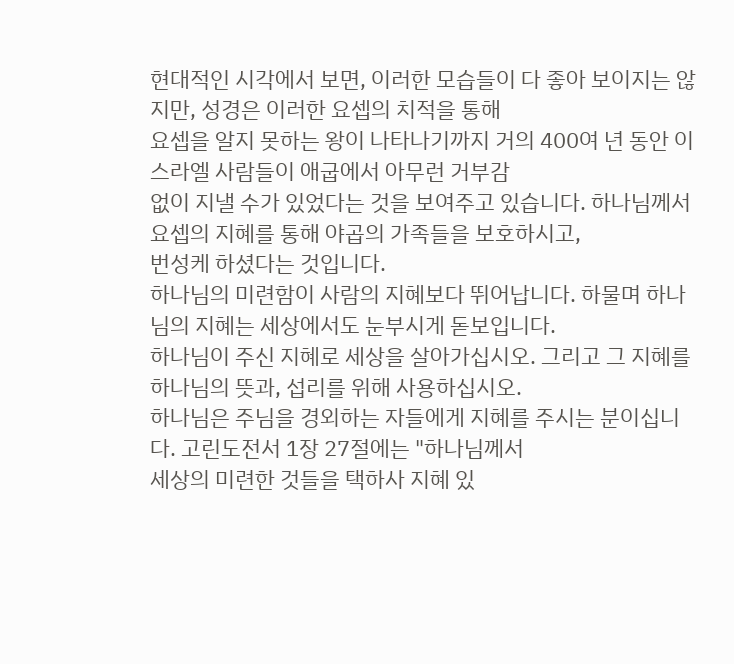현대적인 시각에서 보면, 이러한 모습들이 다 좋아 보이지는 않지만, 성경은 이러한 요셉의 치적을 통해
요셉을 알지 못하는 왕이 나타나기까지 거의 400여 년 동안 이스라엘 사람들이 애굽에서 아무런 거부감
없이 지낼 수가 있었다는 것을 보여주고 있습니다. 하나님께서 요셉의 지혜를 통해 야곱의 가족들을 보호하시고,
번성케 하셨다는 것입니다.
하나님의 미련함이 사람의 지혜보다 뛰어납니다. 하물며 하나님의 지혜는 세상에서도 눈부시게 돋보입니다.
하나님이 주신 지혜로 세상을 살아가십시오. 그리고 그 지혜를 하나님의 뜻과, 섭리를 위해 사용하십시오.
하나님은 주님을 경외하는 자들에게 지혜를 주시는 분이십니다. 고린도전서 1장 27절에는 "하나님께서
세상의 미련한 것들을 택하사 지혜 있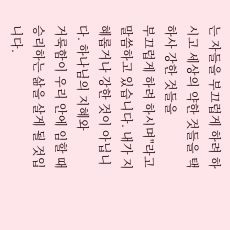는 자들을 부끄럽게 하려 하시고 세상의 약한 것들을 택하사 강한 것들을
부끄럽게 하려 하시며"라고 말씀하고 있습니다. 내가 지혜롭거나 강한 것이 아닙니다. 하나님의 지혜와
거룩함이 우리 안에 임할 때 승리하는 삶을 살게 될 것입니다.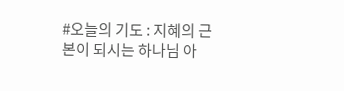#오늘의 기도 : 지혜의 근본이 되시는 하나님 아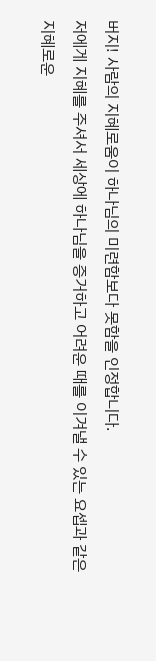버지! 사람의 지혜로움이 하나님의 미련함보다 못함을 인정합니다.
저에게 지혜를 주셔서 세상에 하나님을 증거하고 어려운 때를 이겨낼 수 있는 요셉과 같은 지혜로운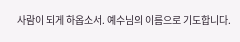사람이 되게 하옵소서. 예수님의 이름으로 기도합니다.